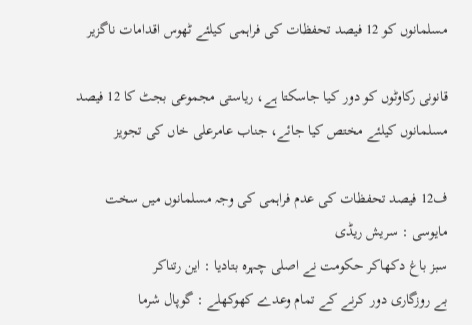مسلمانوں کو 12 فیصد تحفظات کی فراہمی کیلئے ٹھوس اقدامات ناگزیر

قانونی رکاوٹوں کو دور کیا جاسکتا ہے، ریاستی مجموعی بجٹ کا 12 فیصد مسلمانوں کیلئے مختص کیا جائے، جناب عامرعلی خاں کی تجویز

ف12 فیصد تحفظات کی عدم فراہمی کی وجہ مسلمانوں میں سخت مایوسی : سریش ریڈی
سبز باغ دکھاکر حکومت نے اصلی چہرہ بتادیا : این رتناکر
بے روزگاری دور کرنے کے تمام وعدے کھوکھلے : گوپال شرما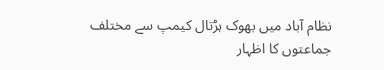نظام آباد میں بھوک ہڑتال کیمپ سے مختلف جماعتوں کا اظہار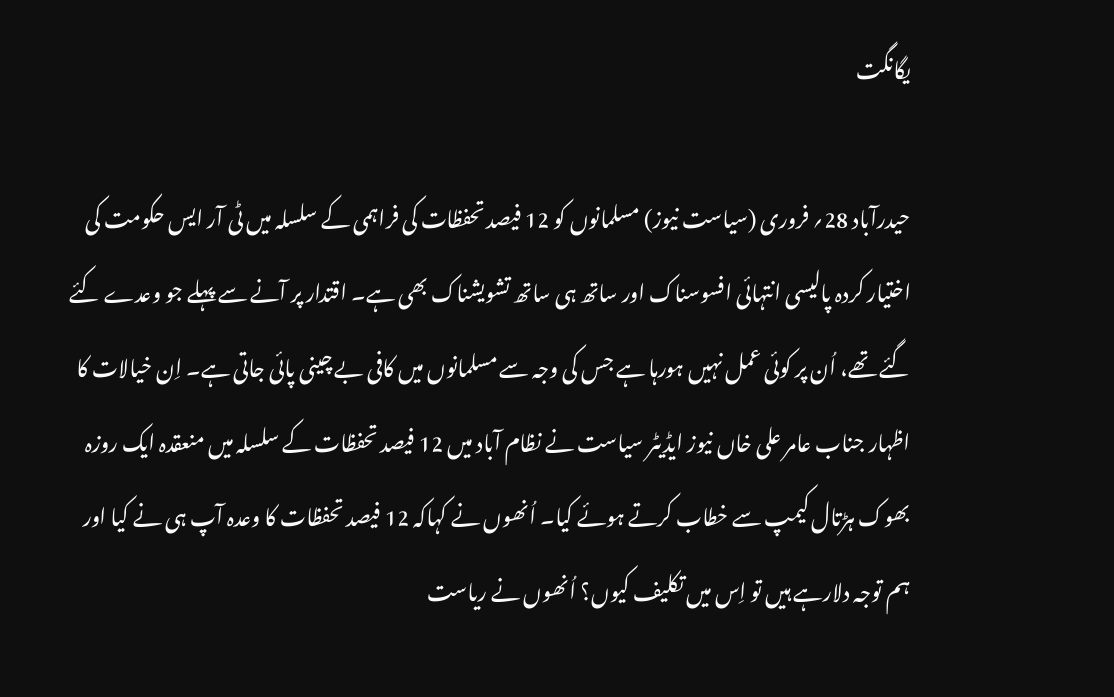یگانگت

حیدرآباد 28؍ فروری (سیاست نیوز) مسلمانوں کو 12 فیصد تحفظات کی فراہمی کے سلسلہ میں ٹی آر ایس حکومت کی اختیار کردہ پالیسی انتہائی افسوسناک اور ساتھ ہی ساتھ تشویشناک بھی ہے۔ اقتدار پر آنے سے پہلے جو وعدے کئے گئے تھے، اُن پر کوئی عمل نہیں ہورہا ہے جس کی وجہ سے مسلمانوں میں کافی بے چینی پائی جاتی ہے۔ اِن خیالات کا اظہار جناب عامر علی خاں نیوز ایڈیٹر سیاست نے نظام آباد میں 12 فیصد تحفظات کے سلسلہ میں منعقدہ ایک روزہ بھوک ہڑتال کیمپ سے خطاب کرتے ہوئے کیا۔ اُنھوں نے کہاکہ 12 فیصد تحفظات کا وعدہ آپ ہی نے کیا اور ہم توجہ دلارہے ہیں تو اِس میں تکلیف کیوں؟ اُنھوں نے ریاست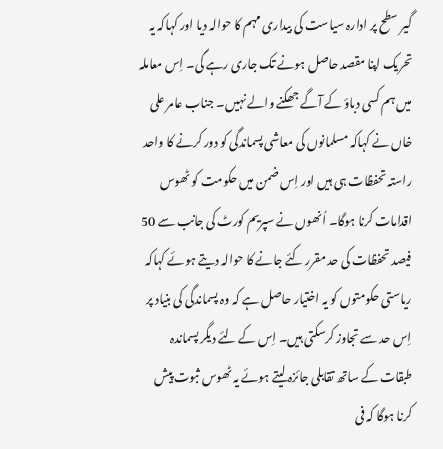گیر سطح پر ادارہ سیاست کی بیداری مہم کا حوالہ دیا اور کہاکہ یہ تحریک اپنا مقصد حاصل ہونے تک جاری رہے گی۔ اِس معاملہ میں ہم کسی دباؤ کے آگے جھکنے والے نہیں۔ جناب عامر علی خاں نے کہاکہ مسلمانوں کی معاشی پسماندگی کو دور کرنے کا واحد راستہ تحفظات ہی ہیں اور اِس ضمن میں حکومت کو ٹھوس اقدامات کرنا ہوگا۔ اُنھوں نے سپریم کورٹ کی جانب سے 50 فیصد تحفظات کی حد مقرر کئے جانے کا حوالہ دیتے ہوئے کہاکہ ریاستی حکومتوں کو یہ اختیار حاصل ہے کہ وہ پسماندگی کی بنیاد پر اِس حد سے تجاوز کرسکتی ہیں۔ اِس کے لئے دیگر پسماندہ طبقات کے ساتھ تقابلی جائزہ لیتے ہوئے یہ ٹھوس ثبوت پیش کرنا ہوگا کہ فی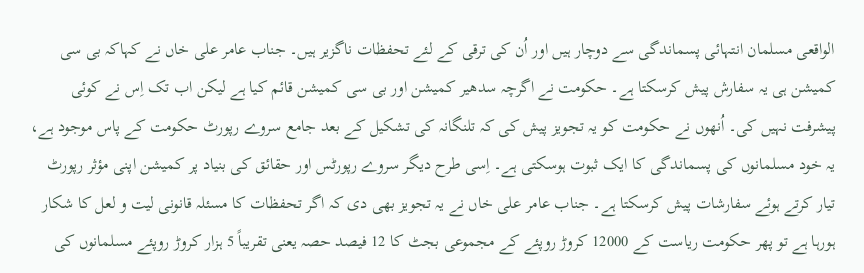الواقعی مسلمان انتہائی پسماندگی سے دوچار ہیں اور اُن کی ترقی کے لئے تحفظات ناگزیر ہیں۔ جناب عامر علی خاں نے کہاکہ بی سی کمیشن ہی یہ سفارش پیش کرسکتا ہے۔ حکومت نے اگرچہ سدھیر کمیشن اور بی سی کمیشن قائم کیا ہے لیکن اب تک اِس نے کوئی پیشرفت نہیں کی۔ اُنھوں نے حکومت کو یہ تجویز پیش کی کہ تلنگانہ کی تشکیل کے بعد جامع سروے رپورٹ حکومت کے پاس موجود ہے، یہ خود مسلمانوں کی پسماندگی کا ایک ثبوت ہوسکتی ہے۔ اِسی طرح دیگر سروے رپورٹس اور حقائق کی بنیاد پر کمیشن اپنی مؤثر رپورٹ تیار کرتے ہوئے سفارشات پیش کرسکتا ہے۔ جناب عامر علی خاں نے یہ تجویز بھی دی کہ اگر تحفظات کا مسئلہ قانونی لیت و لعل کا شکار ہورہا ہے تو پھر حکومت ریاست کے 12000 کروڑ روپئے کے مجموعی بجٹ کا 12 فیصد حصہ یعنی تقریباً 5 ہزار کروڑ روپئے مسلمانوں کی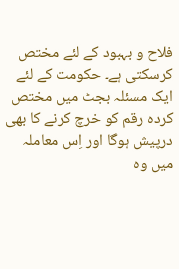فلاح و بہبود کے لئے مختص کرسکتی ہے۔ حکومت کے لئے ایک مسئلہ بجٹ میں مختص کردہ رقم کو خرچ کرنے کا بھی درپیش ہوگا اور اِس معاملہ میں وہ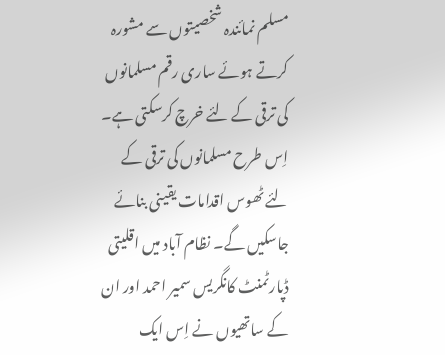مسلم نمائندہ شخصیتوں سے مشورہ کرتے ہوئے ساری رقم مسلمانوں کی ترقی کے لئے خرچ کرسکتی ہے۔ اِس طرح مسلمانوں کی ترقی کے لئے ٹھوس اقدامات یقینی بنائے جاسکیں گے۔ نظام آباد میں اقلیتی ڈپارٹمنٹ کانگریس سمیر احمد اور ان کے ساتھیوں نے اِس ایک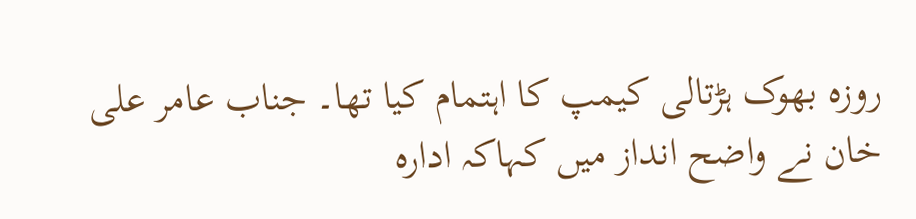روزہ بھوک ہڑتالی کیمپ کا اہتمام کیا تھا۔ جناب عامر علی خان نے واضح انداز میں کہاکہ ادارہ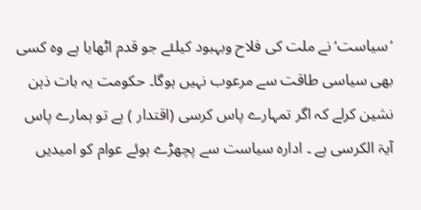’سیاست‘ نے ملت کی فلاح وبہبود کیلئے جو قدم اٹھایا ہے وہ کسی بھی سیاسی طاقت سے مرعوب نہیں ہوگا۔ حکومت یہ بات ذہن نشین کرلے کہ اگر تمہارے پاس کرسی (اقتدار ) ہے تو ہمارے پاس آیۃ الکرسی ہے ۔ ادارہ سیاست سے پچھڑے ہوئے عوام کو امیدیں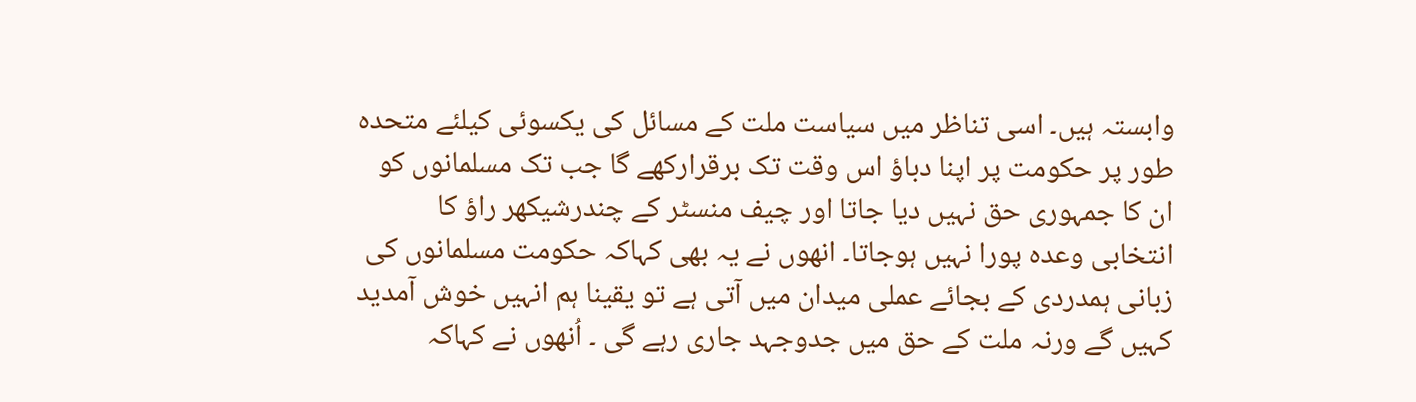وابستہ ہیں۔ اسی تناظر میں سیاست ملت کے مسائل کی یکسوئی کیلئے متحدہ طور پر حکومت پر اپنا دباؤ اس وقت تک برقرارکھے گا جب تک مسلمانوں کو ان کا جمہوری حق نہیں دیا جاتا اور چیف منسٹر کے چندرشیکھر راؤ کا انتخابی وعدہ پورا نہیں ہوجاتا۔ انھوں نے یہ بھی کہاکہ حکومت مسلمانوں کی زبانی ہمدردی کے بجائے عملی میدان میں آتی ہے تو یقینا ہم انہیں خوش آمدید کہیں گے ورنہ ملت کے حق میں جدوجہد جاری رہے گی ۔ اُنھوں نے کہاکہ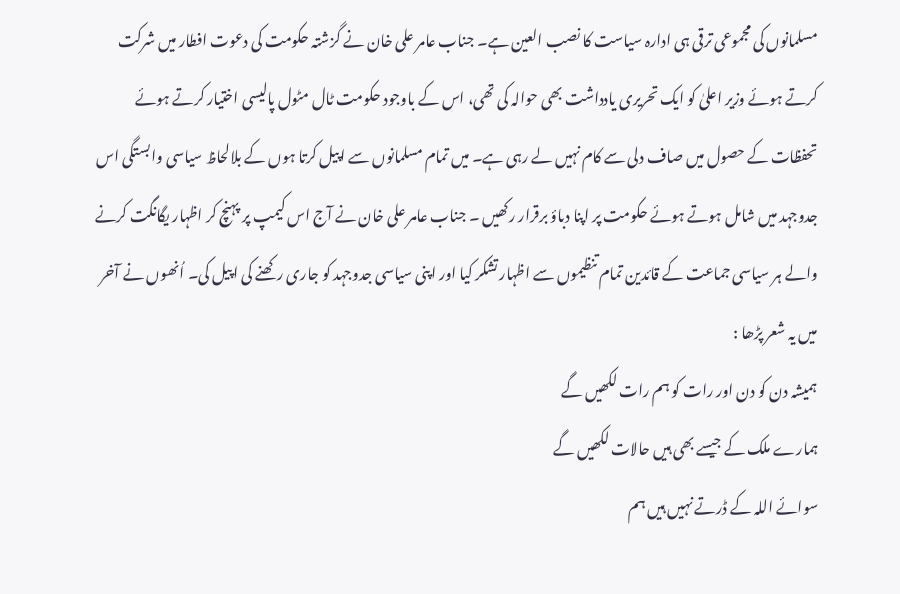مسلمانوں کی مجموعی ترقی ہی ادارہ سیاست کا نصب العین ہے۔ جناب عامر علی خان نے گزشتہ حکومت کی دعوت افطار میں شرکت کرتے ہوئے وزیر اعلیٰ کو ایک تحریری یادداشت بھی حوالہ کی تھی، اس کے باوجود حکومت ٹال مٹول پالیسی اختیار کرتے ہوئے تحفظات کے حصول میں صاف دلی سے کام نہیں لے رہی ہے۔ میں تمام مسلمانوں سے اپیل کرتا ہوں کے بلالحاظ سیاسی وابستگی اس جدوجہد میں شامل ہوتے ہوئے حکومت پر اپنا دباؤ برقرار رکھیں ۔ جناب عامر علی خان نے آج اس کیمپ پر پہنچ کر اظہار یگانگت کرنے والے ہر سیاسی جماعت کے قائدین تمام تنظیموں سے اظہار تشکر کیا اور اپنی سیاسی جدوجہد کو جاری رکھنے کی اپیل کی۔ اُنھوں نے آخر میں یہ شعر پڑھا :
ہمیشہ دن کو دن اور رات کو ہم رات لکھیں گے
ہمارے ملک کے جیسے بھی ہیں حالات لکھیں گے
سوائے اللہ کے ڈرتے نہیں ہیں ہم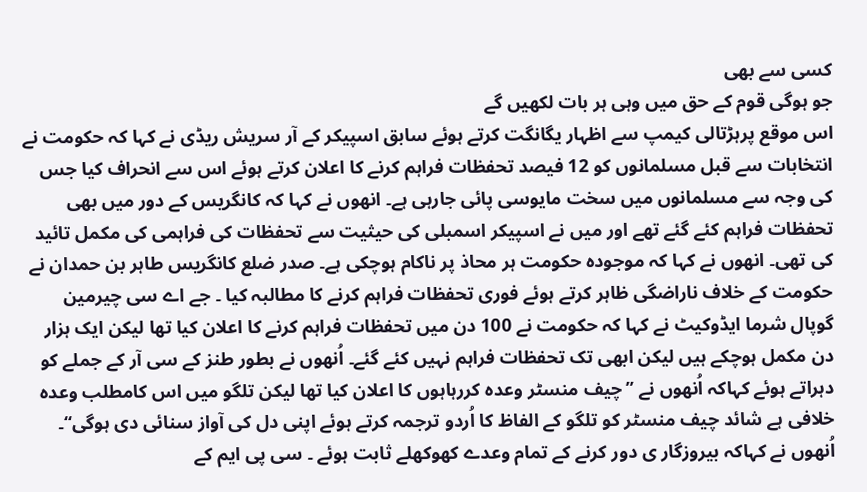کسی سے بھی
جو ہوگی قوم کے حق میں وہی ہر بات لکھیں گے
اس موقع پرہڑتالی کیمپ سے اظہار یگانگت کرتے ہوئے سابق اسپیکر کے آر سریش ریڈی نے کہا کہ حکومت نے انتخابات سے قبل مسلمانوں کو 12 فیصد تحفظات فراہم کرنے کا اعلان کرتے ہوئے اس سے انحراف کیا جس کی وجہ سے مسلمانوں میں سخت مایوسی پائی جارہی ہے۔ انھوں نے کہا کہ کانگریس کے دور میں بھی تحفظات فراہم کئے گئے تھے اور میں نے اسپیکر اسمبلی کی حیثیت سے تحفظات کی فراہمی کی مکمل تائید کی تھی۔ انھوں نے کہا کہ موجودہ حکومت ہر محاذ پر ناکام ہوچکی ہے۔ صدر ضلع کانگریس طاہر بن حمدان نے حکومت کے خلاف ناراضگی ظاہر کرتے ہوئے فوری تحفظات فراہم کرنے کا مطالبہ کیا ۔ جے اے سی چیرمین گوپال شرما ایڈوکیٹ نے کہا کہ حکومت نے 100 دن میں تحفظات فراہم کرنے کا اعلان کیا تھا لیکن ایک ہزار دن مکمل ہوچکے ہیں لیکن ابھی تک تحفظات فراہم نہیں کئے گئے۔ اُنھوں نے بطور طنز کے سی آر کے جملے کو دہراتے ہوئے کہاکہ اُنھوں نے ’’چیف منسٹر وعدہ کررہاہوں کا اعلان کیا تھا لیکن تلگو میں اس کامطلب وعدہ خلافی ہے شائد چیف منسٹر کو تلگو کے الفاظ کا اُردو ترجمہ کرتے ہوئے اپنی دل کی آواز سنائی دی ہوگی‘‘۔ اُنھوں نے کہاکہ بیروزگار ی دور کرنے کے تمام وعدے کھوکھلے ثابت ہوئے ۔ سی پی ایم کے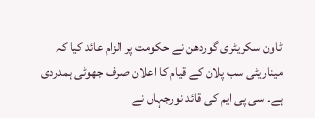ٹاون سکریٹری گوردھن نے حکومت پر الزام عائد کیا کہ میناریٹی سب پلان کے قیام کا اعلان صرف جھوٹی ہمدردی ہے۔ سی پی ایم کی قائد نورجہاں نے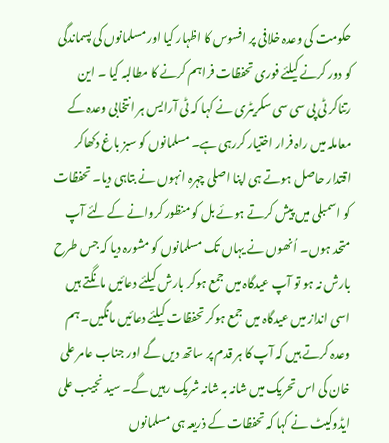حکومت کی وعدہ خلافی پر افسوس کا اظہار کیا اور مسلمانوں کی پسماندگی کو دور کرنے کیلئے فوری تحفظات فراہم کرنے کا مطالبہ کیا ۔ این رتناکر ٹی پی سی سی سکریٹری نے کہا کہ ٹی آرایس ہر انتخابی وعدہ کے معاملہ میں راہ فرار اختیار کررہی ہے۔ مسلمانوں کو سبز باغ دکھاکر اقتدار حاصل ہوتے ہی اپنا اصلی چہرہ انہوں نے بتاہی دیا۔ تحفظات کو اسمبلی میں پیش کرتے ہوئے بل کو منظور کروانے کے لئے آپ متحد ہوں۔ اُنھوں نے یہاں تک مسلمانوں کو مشورہ دیا کہ جس طرح بارش نہ ہو تو آپ عیدگاہ میں جمع ہوکر بارش کیلئے دعائیں مانگتے ہیں اسی انداز میں عیدگاہ میں جمع ہوکر تحفظات کیلئے دعائیں مانگیں۔ ہم وعدہ کرتے ہیں کہ آپ کا ہر قدم پر ساتھ دیں گے اور جناب عامر علی خان کی اس تحریک میں شانہ بہ شانہ شریک رہیں گے۔ سید نجیب علی ایڈوکیٹ نے کہا کہ تحفظات کے ذریعہ ہی مسلمانوں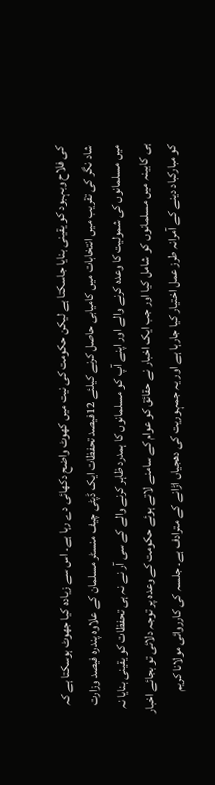کی فلاح وبہبود کو یقینی بنایا جاسکتا ہے لیکن حکومت کی نیت میں کھوٹ واضح دکھائی دے رہا ہے۔ اس سے زیادہ کیا جھوٹ ہوسکتا ہے کہ شاد نگر کی تقریب میں انتخابات میں کامیابی حاصل کرنے کیلئے 12فیصد تحفظات ایک ڈپٹی چیف منسٹر مسلمان کے علاوہ پندرہ فیصد وزارت میں مسلمانوں کی شمولیت کا وعدہ کرنے والے اور اپنے آپ کو مسلمانوں کا ہمدرد ظاہر کرنے والے کے سی آر نے نہ ہی تحفظات کو یقینی بنایا نہ ہی کابینہ میں مسلمانوں کو شامل کیا اور جب ایک اخبار نے حقائق کو عوام کے سامنے لاتے ہوئے حکومت کے وعدہ پر توجہ دلائی تو بجائے اخبار کو مبارکباد دینے کے آمرانہ طرز عمل اختیار کیا جارہا ہے اور یہ جمہوریت کی دھجیاں اڑانے کے مترادف ہے۔ جلسہ کی کارروائی مولانا کریم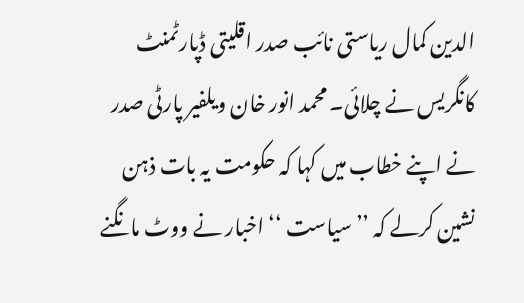الدین کمال ریاستی نائب صدر اقلیتی ڈپارٹمنٹ کانگریس نے چلائی۔ محمد انور خان ویلفیر پارٹی صدر نے اپنے خطاب میں کہا کہ حکومت یہ بات ذہن نشین کرلے کہ ’’سیاست ‘‘ اخبار نے ووٹ مانگنے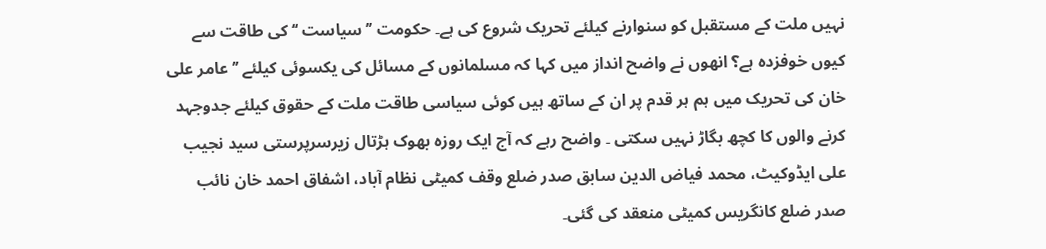نہیں ملت کے مستقبل کو سنوارنے کیلئے تحریک شروع کی ہے۔ حکومت ’’سیاست ‘‘ کی طاقت سے کیوں خوفزدہ ہے؟ انھوں نے واضح انداز میں کہا کہ مسلمانوں کے مسائل کی یکسوئی کیلئے ’’عامر علی خان کی تحریک میں ہم ہر قدم پر ان کے ساتھ ہیں کوئی سیاسی طاقت ملت کے حقوق کیلئے جدوجہد کرنے والوں کا کچھ بگاڑ نہیں سکتی ۔ واضح رہے کہ آج ایک روزہ بھوک ہڑتال زیرسرپرستی سید نجیب علی ایڈوکیٹ، محمد فیاض الدین سابق صدر ضلع وقف کمیٹی نظام آباد، اشفاق احمد خان نائب صدر ضلع کانگریس کمیٹی منعقد کی گئی۔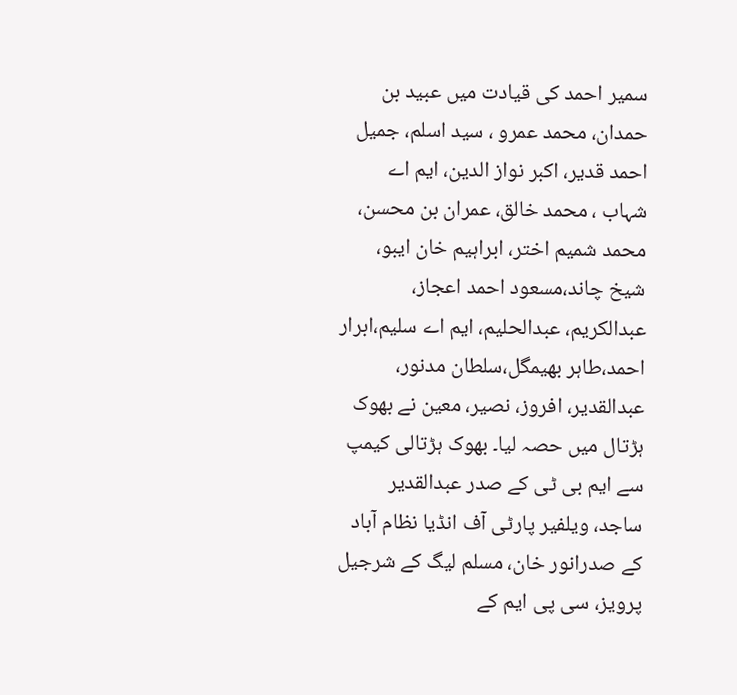سمیر احمد کی قیادت میں عبید بن حمدان، محمد عمرو ، سید اسلم، جمیل احمد قدیر، اکبر نواز الدین، ایم اے شہاب ، محمد خالق، عمران بن محسن، محمد شمیم اختر، ابراہیم خان ایبو، شیخ چاند،مسعود احمد اعجاز، عبدالکریم، عبدالحلیم، ایم اے سلیم،ابرار احمد،طاہر بھیمگل،سلطان مدنور، عبدالقدیر، افروز، نصیر، معین نے بھوک ہڑتال میں حصہ لیا۔ بھوک ہڑتالی کیمپ سے ایم بی ٹی کے صدر عبدالقدیر ساجد، ویلفیر پارٹی آف انڈیا نظام آباد کے صدرانور خان، مسلم لیگ کے شرجیل پرویز، سی پی ایم کے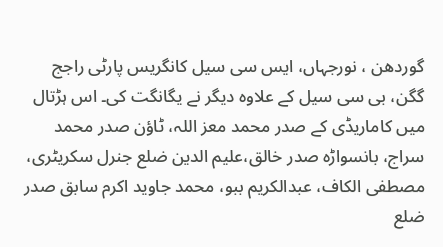گوردھن ، نورجہاں، ایس سی سیل کانگریس پارٹی راجج گگن، بی سی سیل کے علاوہ دیگر نے یگانگت کی۔ اس ہڑتال میں کاماریڈی کے صدر محمد معز اللہ، ٹاؤن صدر محمد سراج، بانسواڑہ صدر خالق،علیم الدین ضلع جنرل سکریٹری، مصطفی الکاف، عبدالکریم ببو، محمد جاوید اکرم سابق صدر ضلع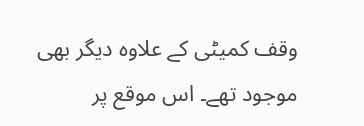وقف کمیٹی کے علاوہ دیگر بھی موجود تھے۔ اس موقع پر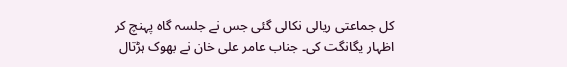کل جماعتی ریالی نکالی گئی جس نے جلسہ گاہ پہنچ کر اظہار یگانگت کی۔ جناب عامر علی خان نے بھوک ہڑتال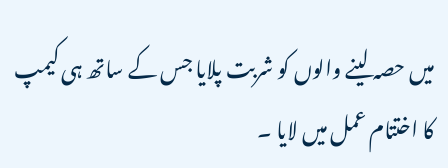میں حصہ لینے والوں کو شربت پلایا جس کے ساتھ ہی کیمپ کا اختتام عمل میں لایا ۔